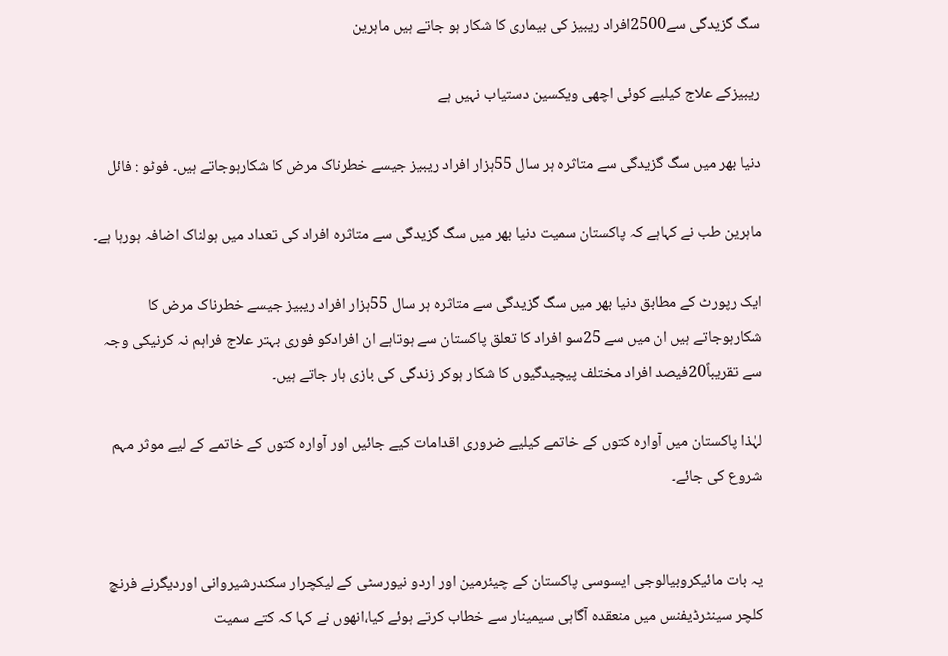سگ گزیدگی سے2500افراد ریبیز کی بیماری کا شکار ہو جاتے ہیں ماہرین

ریبیزکے علاج کیلیے کوئی اچھی ویکسین دستیاب نہیں ہے

دنیا بھر میں سگ گزیدگی سے متاثرہ ہر سال 55ہزار افراد ریبیز جیسے خطرناک مرض کا شکارہوجاتے ہیں۔ فوٹو : فائل

ماہرین طب نے کہاہے کہ پاکستان سمیت دنیا بھر میں سگ گزیدگی سے متاثرہ افراد کی تعداد میں ہولناک اضافہ ہورہا ہے۔

ایک رپورٹ کے مطابق دنیا بھر میں سگ گزیدگی سے متاثرہ ہر سال 55ہزار افراد ریبیز جیسے خطرناک مرض کا شکارہوجاتے ہیں ان میں سے 25سو افراد کا تعلق پاکستان سے ہوتاہے ان افرادکو فوری بہتر علاج فراہم نہ کرنیکی وجہ سے تقریباً20فیصد افراد مختلف پیچیدگیوں کا شکار ہوکر زندگی کی بازی ہار جاتے ہیں۔

لہٰذا پاکستان میں آوارہ کتوں کے خاتمے کیلیے ضروری اقدامات کیے جائیں اور آوارہ کتوں کے خاتمے کے لیے موثر مہم شروع کی جائے۔


یہ بات مائیکروبیالوجی ایسوسی پاکستان کے چیئرمین اور اردو نیورسٹی کے لیکچرار سکندرشیروانی اوردیگرنے فرنچ کلچر سینٹرڈیفنس میں منعقدہ آگاہی سیمینار سے خطاب کرتے ہوئے کیا،انھوں نے کہا کہ کتے سمیت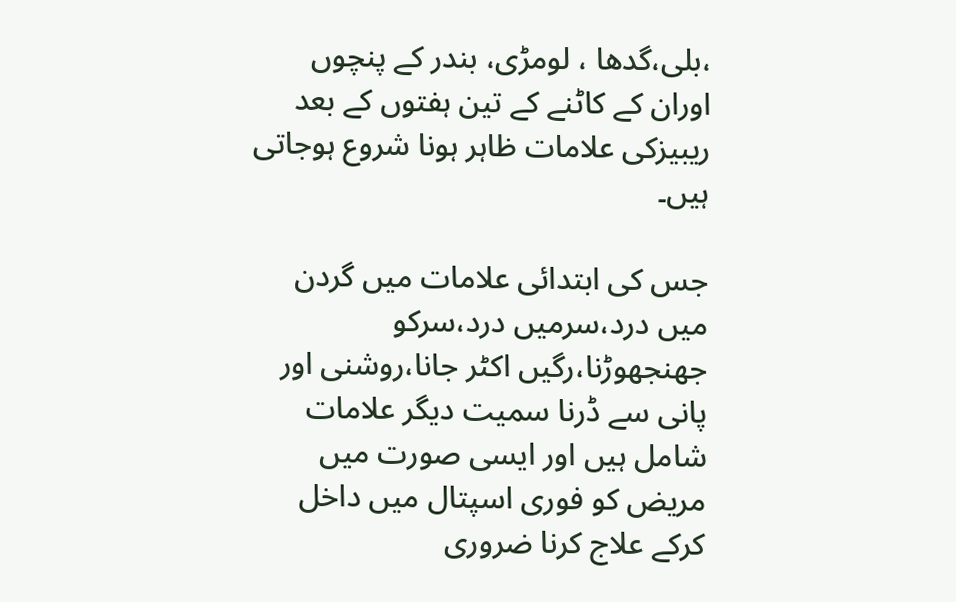،بلی،گدھا ، لومڑی، بندر کے پنچوں اوران کے کاٹنے کے تین ہفتوں کے بعد ریبیزکی علامات ظاہر ہونا شروع ہوجاتی ہیں۔

جس کی ابتدائی علامات میں گردن میں درد،سرمیں درد،سرکو جھنجھوڑنا،رگیں اکٹر جانا،روشنی اور پانی سے ڈرنا سمیت دیگر علامات شامل ہیں اور ایسی صورت میں مریض کو فوری اسپتال میں داخل کرکے علاج کرنا ضروری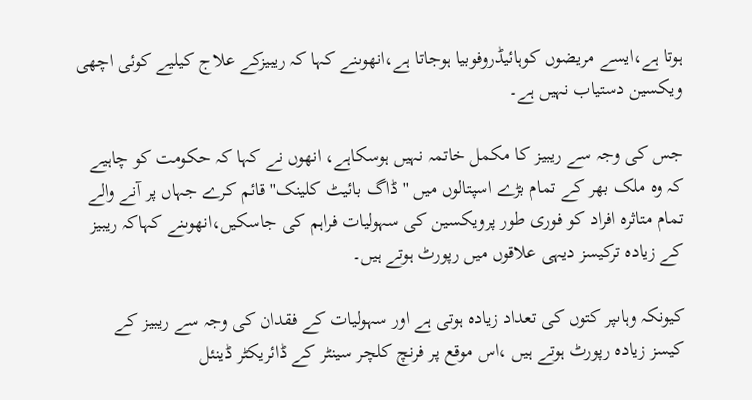ہوتا ہے،ایسے مریضوں کوہائیڈروفوبیا ہوجاتا ہے،انھوںنے کہا کہ ریبیزکے علاج کیلیے کوئی اچھی ویکسین دستیاب نہیں ہے۔

جس کی وجہ سے ریبیز کا مکمل خاتمہ نہیں ہوسکاہے، انھوں نے کہا کہ حکومت کو چاہیے کہ وہ ملک بھر کے تمام بڑے اسپتالوں میں '' ڈاگ بائیٹ کلینک'' قائم کرے جہاں پر آنے والے تمام متاثرہ افراد کو فوری طور پرویکسین کی سہولیات فراہم کی جاسکیں،انھوںنے کہاکہ ریبیز کے زیادہ ترکیسز دیہی علاقوں میں رپورٹ ہوتے ہیں۔

کیونکہ وہاںپر کتوں کی تعداد زیادہ ہوتی ہے اور سہولیات کے فقدان کی وجہ سے ریبیز کے کیسز زیادہ رپورٹ ہوتے ہیں ،اس موقع پر فرنچ کلچر سینٹر کے ڈائریکٹر ڈینئل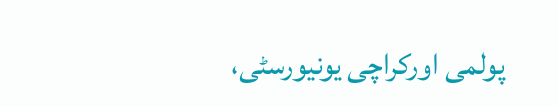پولمی اورکراچی یونیورسٹی،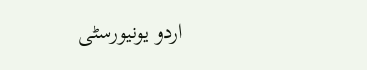اردو یونیورسٹی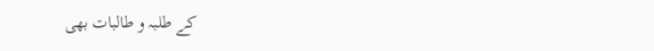کے طلبہ و طالبات بھی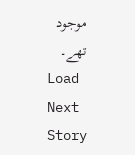موجود تھے۔
Load Next Story